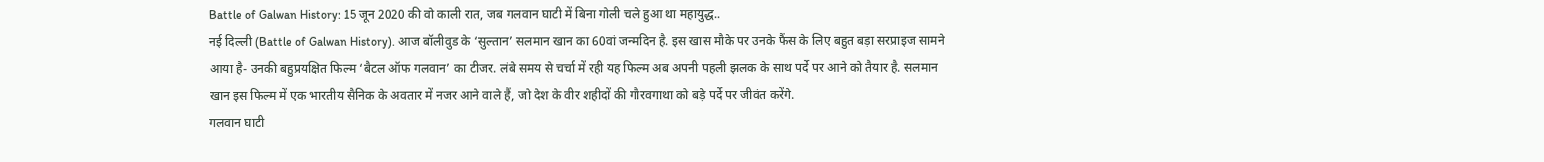Battle of Galwan History: 15 जून 2020 की वो काली रात, जब गलवान घाटी में बिना गोली चले हुआ था महायुद्ध..
नई दिल्ली (Battle of Galwan History). आज बॉलीवुड के ‘सुल्तान’ सलमान खान का 60वां जन्मदिन है. इस खास मौके पर उनके फैंस के लिए बहुत बड़ा सरप्राइज सामने आया है- उनकी बहुप्रयक्षित फिल्म ‘बैटल ऑफ गलवान’ का टीजर. लंबे समय से चर्चा में रही यह फिल्म अब अपनी पहली झलक के साथ पर्दे पर आने को तैयार है. सलमान खान इस फिल्म में एक भारतीय सैनिक के अवतार में नजर आने वाले हैं, जो देश के वीर शहीदों की गौरवगाथा को बड़े पर्दे पर जीवंत करेंगे.
गलवान घाटी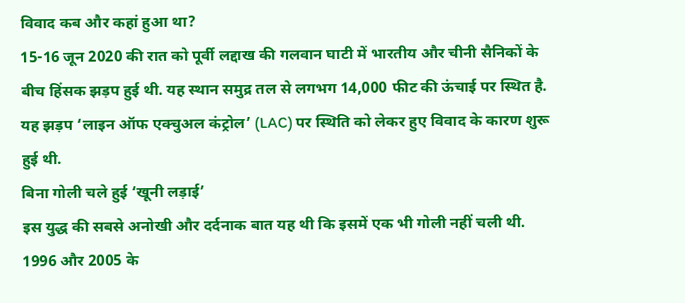विवाद कब और कहां हुआ था?
15-16 जून 2020 की रात को पूर्वी लद्दाख की गलवान घाटी में भारतीय और चीनी सैनिकों के बीच हिंसक झड़प हुई थी. यह स्थान समुद्र तल से लगभग 14,000 फीट की ऊंचाई पर स्थित है. यह झड़प ‘लाइन ऑफ एक्चुअल कंट्रोल’ (LAC) पर स्थिति को लेकर हुए विवाद के कारण शुरू हुई थी.
बिना गोली चले हुई ‘खूनी लड़ाई’
इस युद्ध की सबसे अनोखी और दर्दनाक बात यह थी कि इसमें एक भी गोली नहीं चली थी. 1996 और 2005 के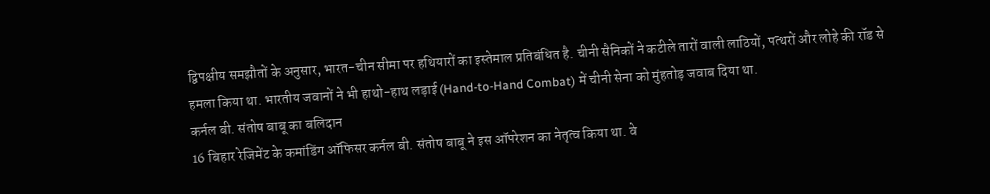द्विपक्षीय समझौतों के अनुसार, भारत-चीन सीमा पर हथियारों का इस्तेमाल प्रतिबंधित है. चीनी सैनिकों ने कटीले तारों वाली लाठियों, पत्थरों और लोहे की रॉड से हमला किया था. भारतीय जवानों ने भी हाथो-हाथ लड़ाई (Hand-to-Hand Combat) में चीनी सेना को मुंहतोड़ जवाब दिया था.
कर्नल बी. संतोष बाबू का बलिदान
16 बिहार रेजिमेंट के कमांडिंग ऑफिसर कर्नल बी. संतोष बाबू ने इस ऑपरेशन का नेतृत्व किया था. वे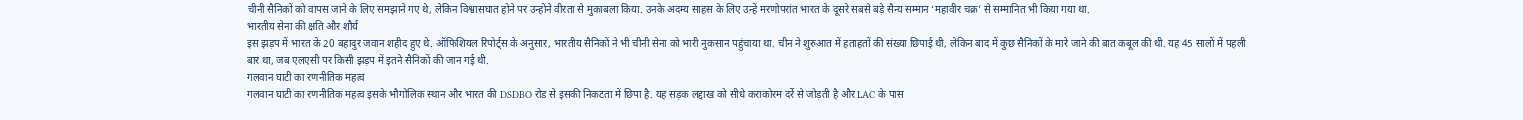चीनी सैनिकों को वापस जाने के लिए समझाने गए थे, लेकिन विश्वासघात होने पर उन्होंने वीरता से मुकाबला किया. उनके अदम्य साहस के लिए उन्हें मरणोपरांत भारत के दूसरे सबसे बड़े सैन्य सम्मान ‘महावीर चक्र’ से सम्मानित भी किया गया था.
भारतीय सेना की क्षति और शौर्य
इस झड़प में भारत के 20 बहादुर जवान शहीद हुए थे. ऑफिशियल रिपोर्ट्स के अनुसार, भारतीय सैनिकों ने भी चीनी सेना को भारी नुकसान पहुंचाया था. चीन ने शुरुआत में हताहतों की संख्या छिपाई थी, लेकिन बाद में कुछ सैनिकों के मारे जाने की बात कबूल की थी. यह 45 सालों में पहली बार था, जब एलएसी पर किसी झड़प में इतने सैनिकों की जान गई थी.
गलवान घाटी का रणनीतिक महत्व
गलवान घाटी का रणनीतिक महत्व इसके भौगोलिक स्थान और भारत की DSDBO रोड से इसकी निकटता में छिपा है. यह सड़क लद्दाख को सीधे कराकोरम दर्रे से जोड़ती है और LAC के पास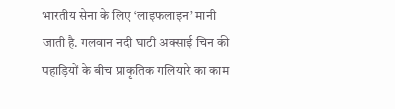भारतीय सेना के लिए ‘लाइफलाइन’ मानी जाती है. गलवान नदी घाटी अक्साई चिन की पहाड़ियों के बीच प्राकृतिक गलियारे का काम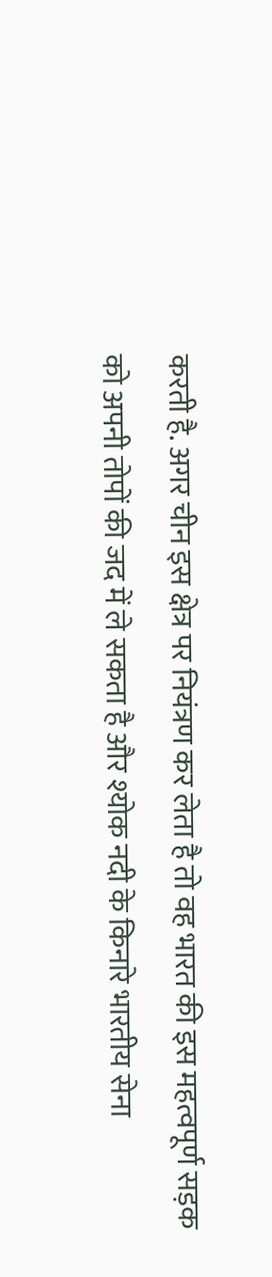करती है. अगर चीन इस क्षेत्र पर नियंत्रण कर लेता है तो वह भारत की इस महत्वपूर्ण सड़क को अपनी तोपों की जद में ले सकता है और श्योक नदी के किनारे भारतीय सेना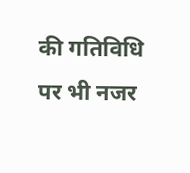की गतिविधि पर भी नजर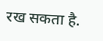रख सकता है.